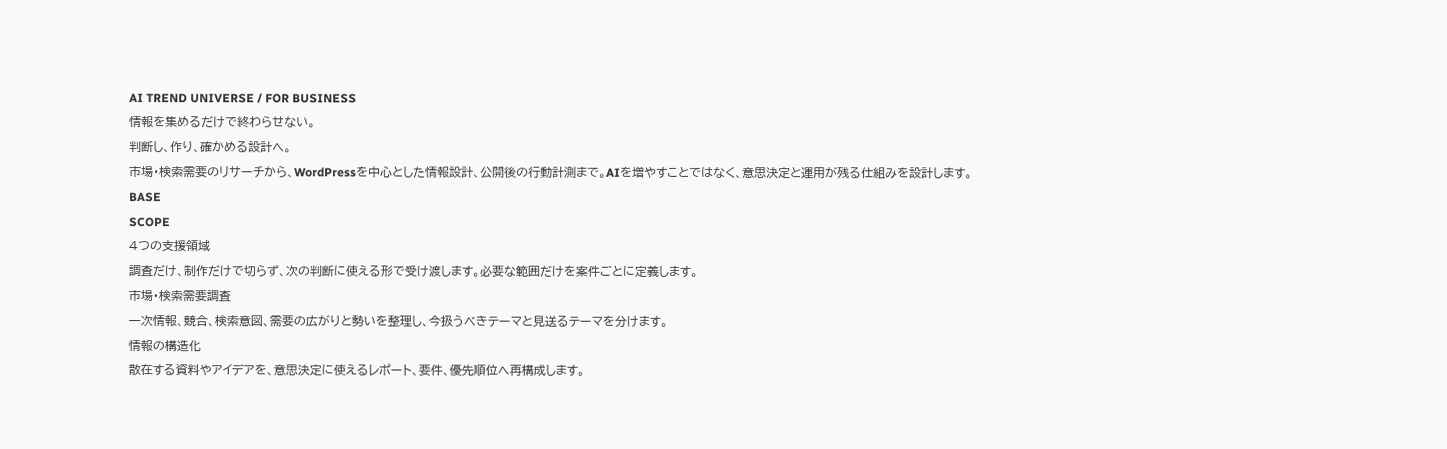AI TREND UNIVERSE / FOR BUSINESS
情報を集めるだけで終わらせない。
判断し、作り、確かめる設計へ。
市場・検索需要のリサーチから、WordPressを中心とした情報設計、公開後の行動計測まで。AIを増やすことではなく、意思決定と運用が残る仕組みを設計します。
BASE
SCOPE
4つの支援領域
調査だけ、制作だけで切らず、次の判断に使える形で受け渡します。必要な範囲だけを案件ごとに定義します。
市場・検索需要調査
一次情報、競合、検索意図、需要の広がりと勢いを整理し、今扱うべきテーマと見送るテーマを分けます。
情報の構造化
散在する資料やアイデアを、意思決定に使えるレポート、要件、優先順位へ再構成します。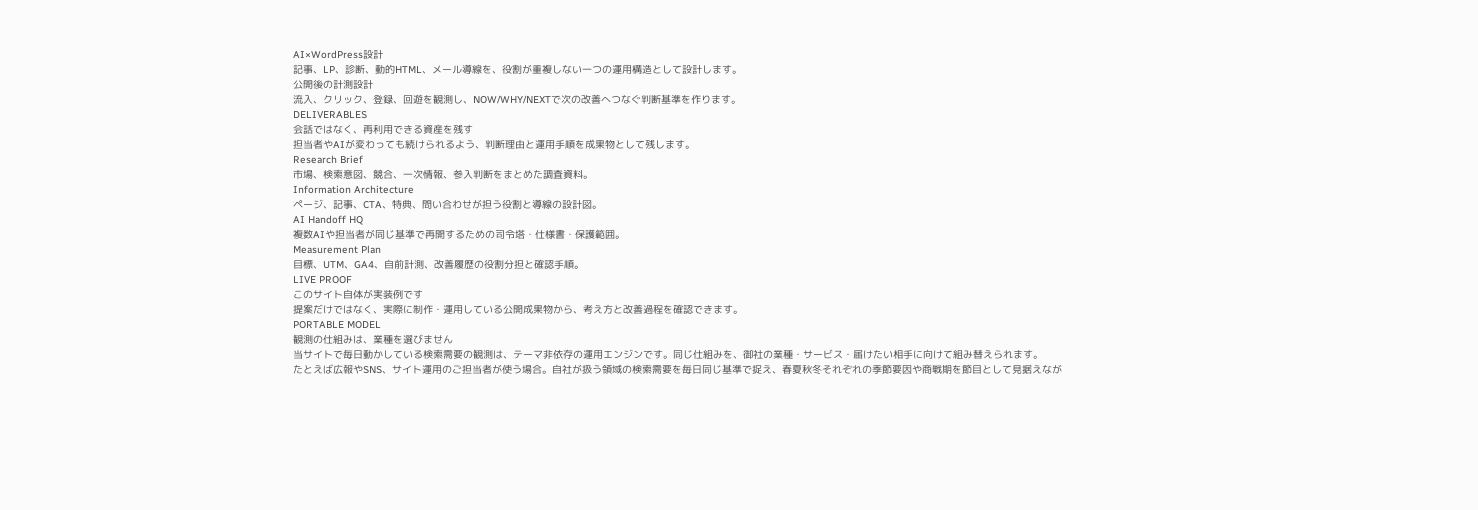AI×WordPress設計
記事、LP、診断、動的HTML、メール導線を、役割が重複しない一つの運用構造として設計します。
公開後の計測設計
流入、クリック、登録、回遊を観測し、NOW/WHY/NEXTで次の改善へつなぐ判断基準を作ります。
DELIVERABLES
会話ではなく、再利用できる資産を残す
担当者やAIが変わっても続けられるよう、判断理由と運用手順を成果物として残します。
Research Brief
市場、検索意図、競合、一次情報、参入判断をまとめた調査資料。
Information Architecture
ページ、記事、CTA、特典、問い合わせが担う役割と導線の設計図。
AI Handoff HQ
複数AIや担当者が同じ基準で再開するための司令塔・仕様書・保護範囲。
Measurement Plan
目標、UTM、GA4、自前計測、改善履歴の役割分担と確認手順。
LIVE PROOF
このサイト自体が実装例です
提案だけではなく、実際に制作・運用している公開成果物から、考え方と改善過程を確認できます。
PORTABLE MODEL
観測の仕組みは、業種を選びません
当サイトで毎日動かしている検索需要の観測は、テーマ非依存の運用エンジンです。同じ仕組みを、御社の業種・サービス・届けたい相手に向けて組み替えられます。
たとえば広報やSNS、サイト運用のご担当者が使う場合。自社が扱う領域の検索需要を毎日同じ基準で捉え、春夏秋冬それぞれの季節要因や商戦期を節目として見据えなが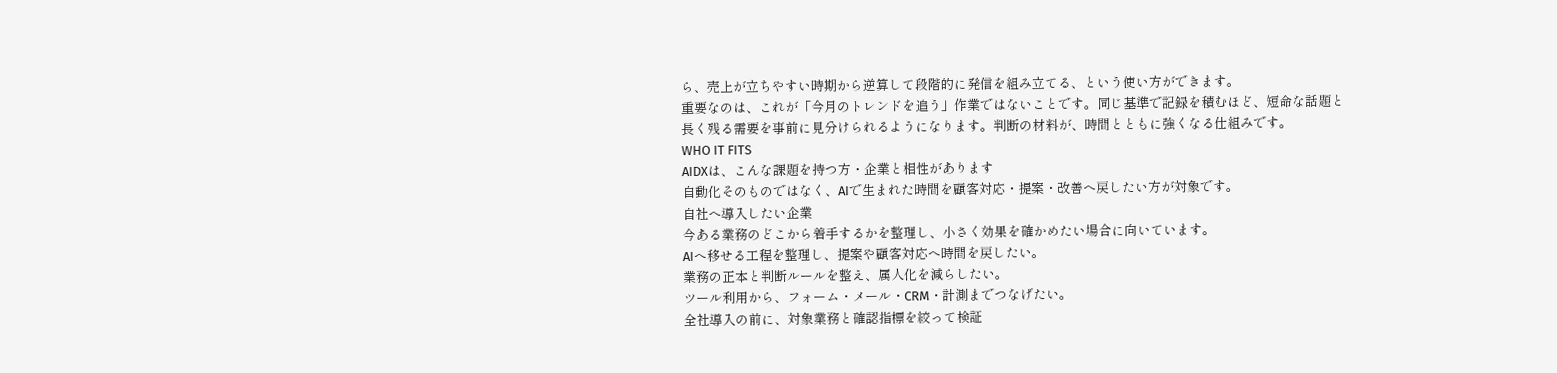ら、売上が立ちやすい時期から逆算して段階的に発信を組み立てる、という使い方ができます。
重要なのは、これが「今月のトレンドを追う」作業ではないことです。同じ基準で記録を積むほど、短命な話題と長く残る需要を事前に見分けられるようになります。判断の材料が、時間とともに強くなる仕組みです。
WHO IT FITS
AIDXは、こんな課題を持つ方・企業と相性があります
自動化そのものではなく、AIで生まれた時間を顧客対応・提案・改善へ戻したい方が対象です。
自社へ導入したい企業
今ある業務のどこから着手するかを整理し、小さく効果を確かめたい場合に向いています。
AIへ移せる工程を整理し、提案や顧客対応へ時間を戻したい。
業務の正本と判断ルールを整え、属人化を減らしたい。
ツール利用から、フォーム・メール・CRM・計測までつなげたい。
全社導入の前に、対象業務と確認指標を絞って検証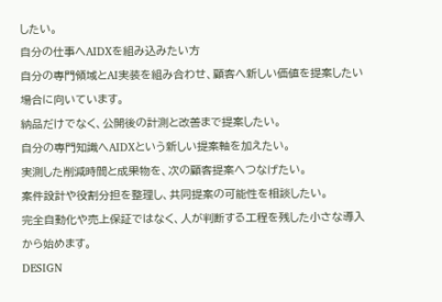したい。
自分の仕事へAIDXを組み込みたい方
自分の専門領域とAI実装を組み合わせ、顧客へ新しい価値を提案したい場合に向いています。
納品だけでなく、公開後の計測と改善まで提案したい。
自分の専門知識へAIDXという新しい提案軸を加えたい。
実測した削減時間と成果物を、次の顧客提案へつなげたい。
案件設計や役割分担を整理し、共同提案の可能性を相談したい。
完全自動化や売上保証ではなく、人が判断する工程を残した小さな導入から始めます。
DESIGN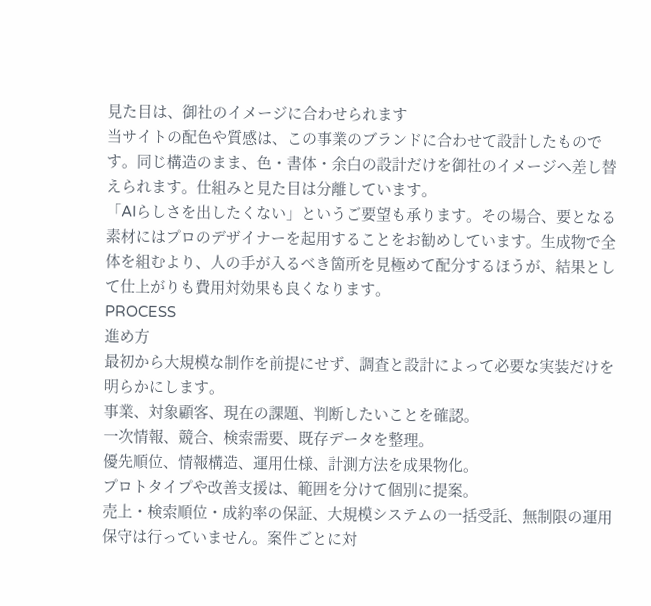見た目は、御社のイメージに合わせられます
当サイトの配色や質感は、この事業のブランドに合わせて設計したものです。同じ構造のまま、色・書体・余白の設計だけを御社のイメージへ差し替えられます。仕組みと見た目は分離しています。
「AIらしさを出したくない」というご要望も承ります。その場合、要となる素材にはプロのデザイナーを起用することをお勧めしています。生成物で全体を組むより、人の手が入るべき箇所を見極めて配分するほうが、結果として仕上がりも費用対効果も良くなります。
PROCESS
進め方
最初から大規模な制作を前提にせず、調査と設計によって必要な実装だけを明らかにします。
事業、対象顧客、現在の課題、判断したいことを確認。
一次情報、競合、検索需要、既存データを整理。
優先順位、情報構造、運用仕様、計測方法を成果物化。
プロトタイプや改善支援は、範囲を分けて個別に提案。
売上・検索順位・成約率の保証、大規模システムの一括受託、無制限の運用保守は行っていません。案件ごとに対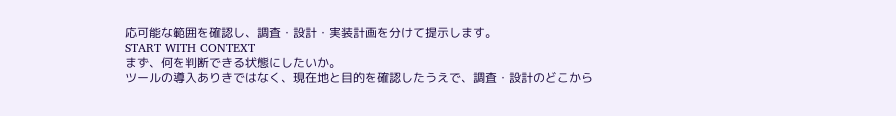応可能な範囲を確認し、調査・設計・実装計画を分けて提示します。
START WITH CONTEXT
まず、何を判断できる状態にしたいか。
ツールの導入ありきではなく、現在地と目的を確認したうえで、調査・設計のどこから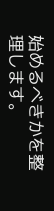始めるべきかを整理します。